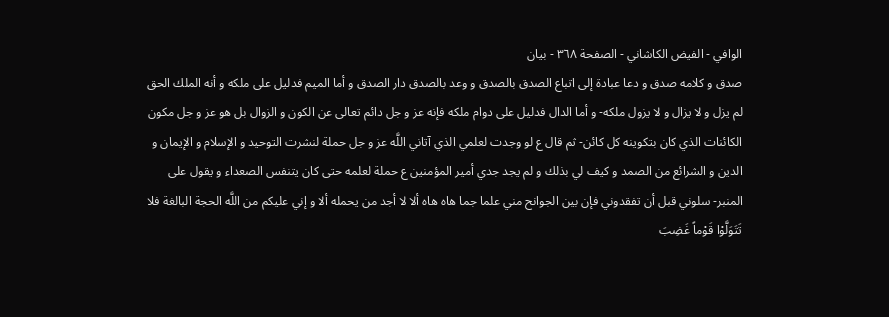الوافي - الفيض الكاشاني - الصفحة ٣٦٨ - بیان
صدق و كلامه صدق و دعا عبادة إلى اتباع الصدق بالصدق و وعد بالصدق دار الصدق و أما الميم فدليل على ملكه و أنه الملك الحق لم يزل و لا يزال و لا يزول ملكه- و أما الدال فدليل على دوام ملكه فإنه عز و جل دائم تعالى عن الكون و الزوال بل هو عز و جل مكون الكائنات الذي كان بتكوينه كل كائن- ثم قال ع لو وجدت لعلمي الذي آتاني اللَّه عز و جل حملة لنشرت التوحيد و الإسلام و الإيمان و الدين و الشرائع من الصمد و كيف لي بذلك و لم يجد جدي أمير المؤمنين ع حملة لعلمه حتى كان يتنفس الصعداء و يقول على المنبر- سلوني قبل أن تفقدوني فإن بين الجوانح مني علما جما هاه هاه ألا لا أجد من يحمله ألا و إني عليكم من اللَّه الحجة البالغة فلا تَتَوَلَّوْا قَوْماً غَضِبَ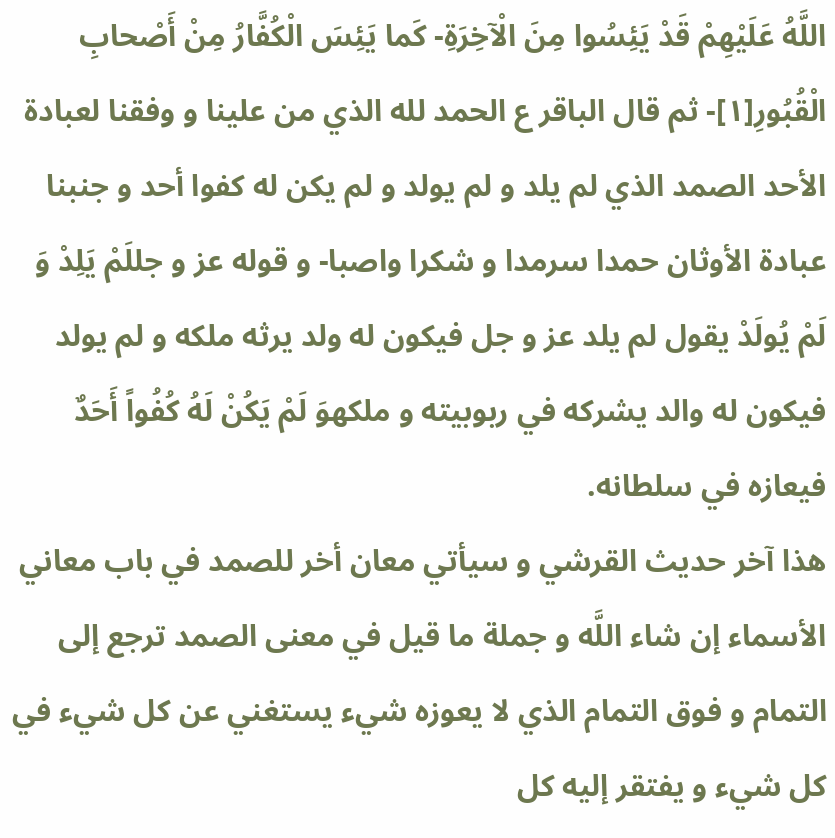اللَّهُ عَلَيْهِمْ قَدْ يَئِسُوا مِنَ الْآخِرَةِ- كَما يَئِسَ الْكُفَّارُ مِنْ أَصْحابِ الْقُبُورِ[١]- ثم قال الباقر ع الحمد لله الذي من علينا و وفقنا لعبادة الأحد الصمد الذي لم يلد و لم يولد و لم يكن له كفوا أحد و جنبنا عبادة الأوثان حمدا سرمدا و شكرا واصبا- و قوله عز و جللَمْ يَلِدْ وَ لَمْ يُولَدْ يقول لم يلد عز و جل فيكون له ولد يرثه ملكه و لم يولد فيكون له والد يشركه في ربوبيته و ملكهوَ لَمْ يَكُنْ لَهُ كُفُواً أَحَدٌ فيعازه في سلطانه.
هذا آخر حديث القرشي و سيأتي معان أخر للصمد في باب معاني الأسماء إن شاء اللَّه و جملة ما قيل في معنى الصمد ترجع إلى التمام و فوق التمام الذي لا يعوزه شيء يستغني عن كل شيء في كل شيء و يفتقر إليه كل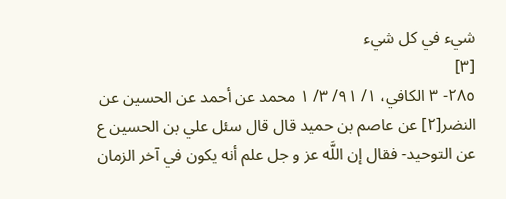شيء في كل شيء
[٣]
٢٨٥- ٣ الكافي، ١/ ٩١/ ٣/ ١ محمد عن أحمد عن الحسين عن النضر[٢] عن عاصم بن حميد قال قال سئل علي بن الحسين ع عن التوحيد- فقال إن اللَّه عز و جل علم أنه يكون في آخر الزمان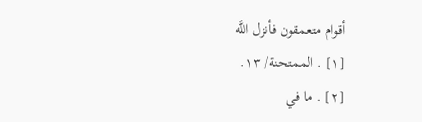أقوام متعمقون فأنزل اللَّه
[١] . الممتحنة/ ١٣.
[٢] . ما في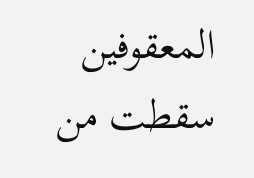المعقوفين سقطت من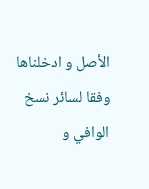الأصل و ادخلناها وفقا لسائر نسخ الوافي و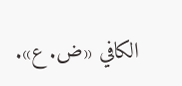الكافي «ض. ع».